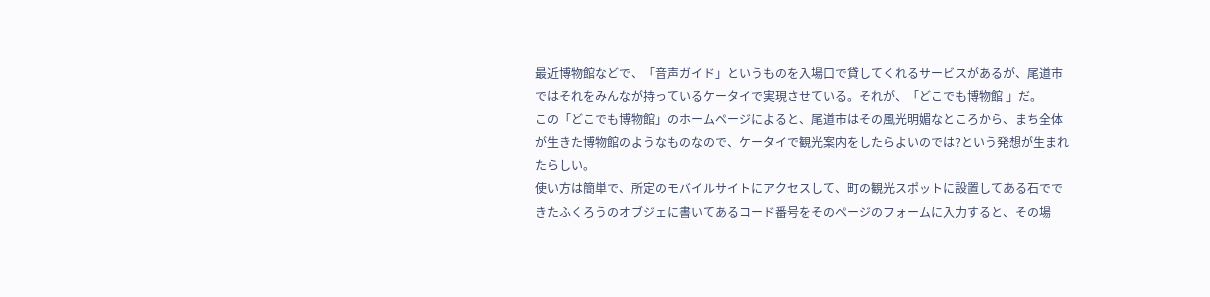最近博物館などで、「音声ガイド」というものを入場口で貸してくれるサービスがあるが、尾道市ではそれをみんなが持っているケータイで実現させている。それが、「どこでも博物館 」だ。
この「どこでも博物館」のホームページによると、尾道市はその風光明媚なところから、まち全体が生きた博物館のようなものなので、ケータイで観光案内をしたらよいのでは?という発想が生まれたらしい。
使い方は簡単で、所定のモバイルサイトにアクセスして、町の観光スポットに設置してある石でできたふくろうのオブジェに書いてあるコード番号をそのページのフォームに入力すると、その場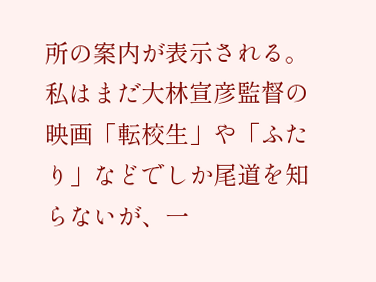所の案内が表示される。
私はまだ大林宣彦監督の映画「転校生」や「ふたり」などでしか尾道を知らないが、一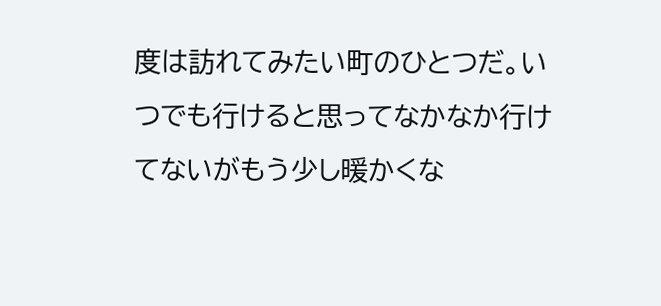度は訪れてみたい町のひとつだ。いつでも行けると思ってなかなか行けてないがもう少し暖かくな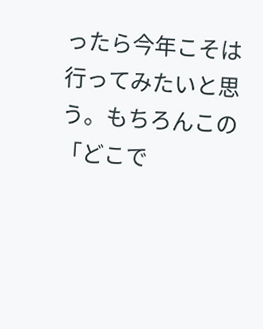ったら今年こそは行ってみたいと思う。もちろんこの「どこで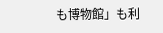も博物館」も利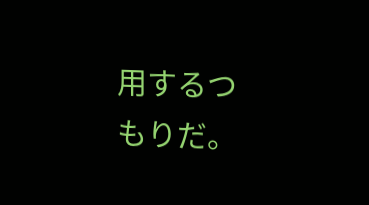用するつもりだ。